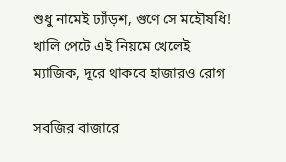শুধু নামেই ঢ্যাঁড়শ, গুণে সে মহৌষধি! খালি পেটে এই নিয়মে খেলেই ম্যাজিক, দূরে থাকবে হাজারও রোগ

সবজির বাজারে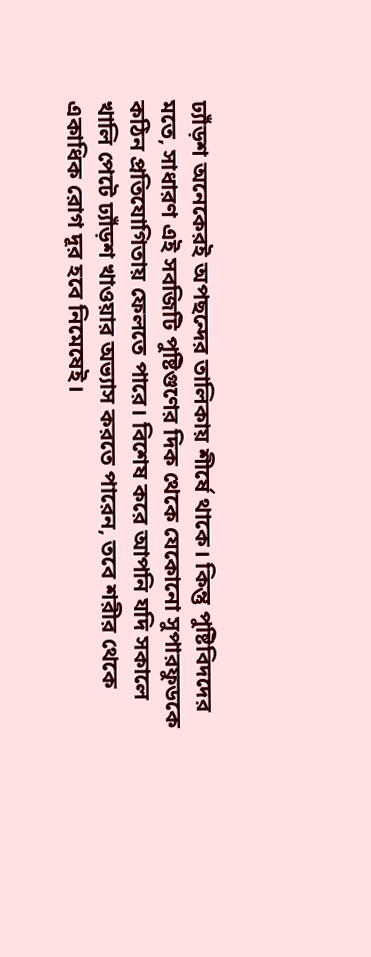ঢ্যাঁড়শ অনেকেরই অপছন্দের তালিকায় শীর্ষে থাকে। কিন্তু পুষ্টিবিদদের মতে, সাধারণ এই সবজিটি পুষ্টিগুণের দিক থেকে যেকোনো সুপারফুডকে কঠিন প্রতিযোগিতায় ফেলতে পারে। বিশেষ করে আপনি যদি সকালে খালি পেটে ঢ্যাঁড়শ খাওয়ার অভ্যাস করতে পারেন, তবে শরীর থেকে একাধিক রোগ দূর হবে নিমেষেই।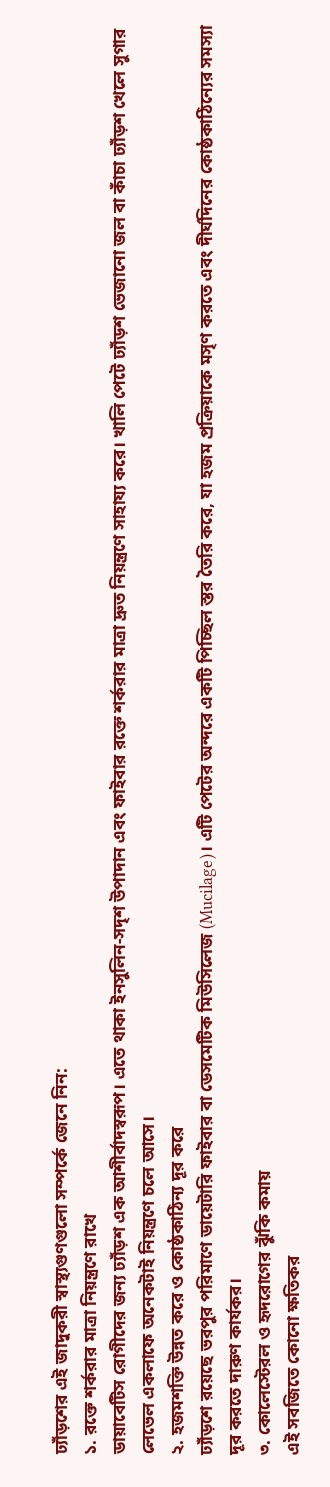ঢ্যাঁড়শের এই জাদুকরী স্বাস্থ্যগুণগুলো সম্পর্কে জেনে নিন:
১. রক্তে শর্করার মাত্রা নিয়ন্ত্রণে রাখে
ডায়াবেটিস রোগীদের জন্য ঢ্যাঁড়শ এক আশীর্বাদস্বরূপ। এতে থাকা ইনসুলিন-সদৃশ উপাদান এবং ফাইবার রক্তে শর্করার মাত্রা দ্রুত নিয়ন্ত্রণে সাহায্য করে। খালি পেটে ঢ্যাঁড়শ ভেজানো জল বা কাঁচা ঢ্যাঁড়শ খেলে সুগার লেভেল একলাফে অনেকটাই নিয়ন্ত্রণে চলে আসে।
২. হজমশক্তি উন্নত করে ও কোষ্ঠকাঠিন্য দূর করে
ঢ্যাঁড়শে রয়েছে ভরপুর পরিমাণে ডায়েটারি ফাইবার বা ডেসমেটিক মিউসিলেজ (Mucilage)। এটি পেটের অন্দরে একটি পিচ্ছিল স্তর তৈরি করে, যা হজম প্রক্রিয়াকে মসৃণ করতে এবং দীর্ঘদিনের কোষ্ঠকাঠিন্যের সমস্যা দূর করতে দারুণ কার্যকর।
৩. কোলেস্টেরল ও হৃদরোগের ঝুঁকি কমায়
এই সবজিতে কোনো ক্ষতিকর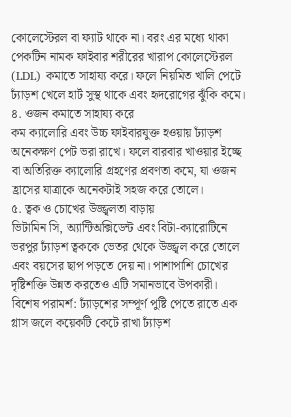কোলেস্টেরল বা ফ্যাট থাকে না। বরং এর মধ্যে থাকা পেকটিন নামক ফাইবার শরীরের খারাপ কোলেস্টেরল (LDL) কমাতে সাহায্য করে। ফলে নিয়মিত খালি পেটে ঢ্যাঁড়শ খেলে হার্ট সুস্থ থাকে এবং হৃদরোগের ঝুঁকি কমে।
৪. ওজন কমাতে সাহায্য করে
কম ক্যালোরি এবং উচ্চ ফাইবারযুক্ত হওয়ায় ঢ্যাঁড়শ অনেকক্ষণ পেট ভরা রাখে। ফলে বারবার খাওয়ার ইচ্ছে বা অতিরিক্ত ক্যালোরি গ্রহণের প্রবণতা কমে, যা ওজন হ্রাসের যাত্রাকে অনেকটাই সহজ করে তোলে।
৫. ত্বক ও চোখের উজ্জ্বলতা বাড়ায়
ভিটামিন সি, অ্যান্টিঅক্সিডেন্ট এবং বিটা-ক্যারোটিনে ভরপুর ঢ্যাঁড়শ ত্বককে ভেতর থেকে উজ্জ্বল করে তোলে এবং বয়সের ছাপ পড়তে দেয় না। পাশাপাশি চোখের দৃষ্টিশক্তি উন্নত করতেও এটি সমানভাবে উপকারী।
বিশেষ পরামর্শ: ঢ্যাঁড়শের সম্পূর্ণ পুষ্টি পেতে রাতে এক গ্লাস জলে কয়েকটি কেটে রাখা ঢ্যাঁড়শ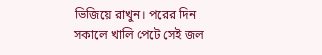ভিজিয়ে রাখুন। পরের দিন সকালে খালি পেটে সেই জল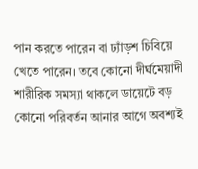পান করতে পারেন বা ঢ্যাঁড়শ চিবিয়ে খেতে পারেন। তবে কোনো দীর্ঘমেয়াদী শারীরিক সমস্যা থাকলে ডায়েটে বড় কোনো পরিবর্তন আনার আগে অবশ্যই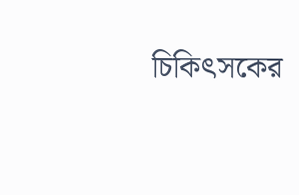চিকিৎসকের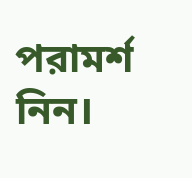পরামর্শ নিন।